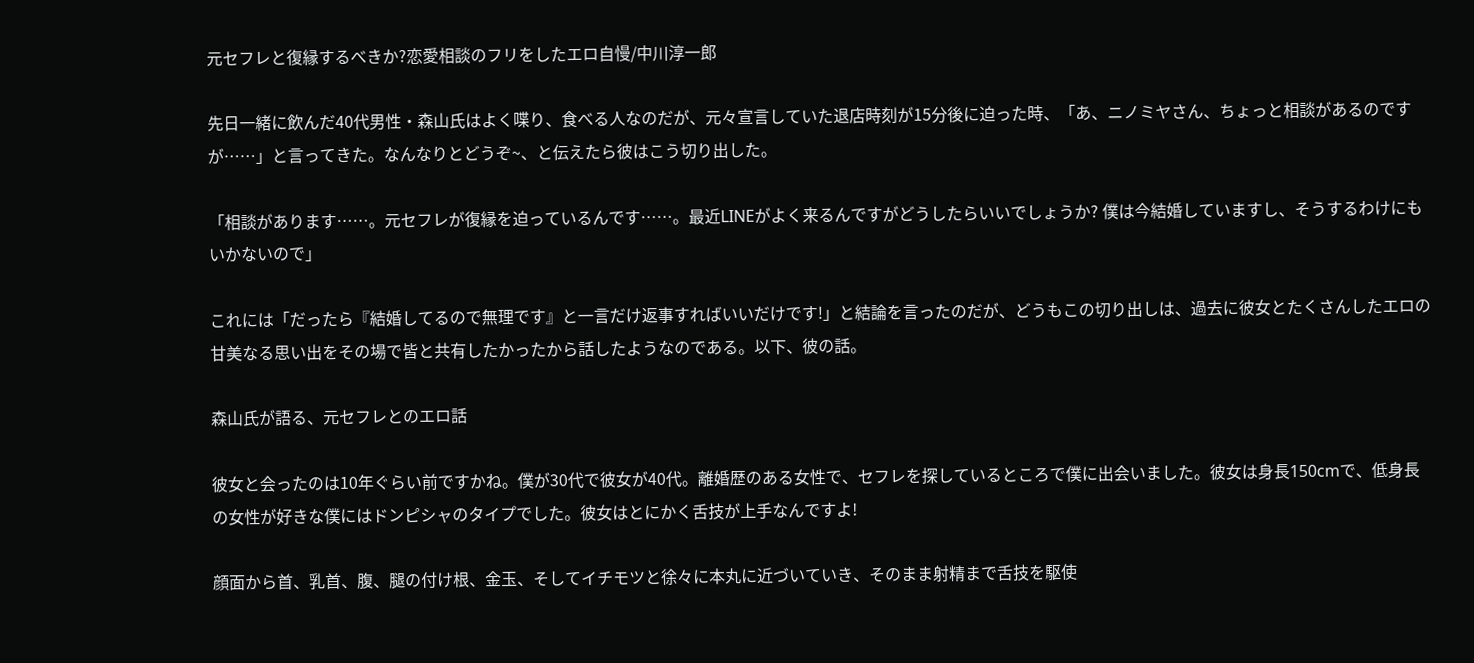元セフレと復縁するべきか?恋愛相談のフリをしたエロ自慢/中川淳一郎

先日一緒に飲んだ40代男性・森山氏はよく喋り、食べる人なのだが、元々宣言していた退店時刻が15分後に迫った時、「あ、ニノミヤさん、ちょっと相談があるのですが……」と言ってきた。なんなりとどうぞ~、と伝えたら彼はこう切り出した。

「相談があります……。元セフレが復縁を迫っているんです……。最近LINEがよく来るんですがどうしたらいいでしょうか? 僕は今結婚していますし、そうするわけにもいかないので」

これには「だったら『結婚してるので無理です』と一言だけ返事すればいいだけです!」と結論を言ったのだが、どうもこの切り出しは、過去に彼女とたくさんしたエロの甘美なる思い出をその場で皆と共有したかったから話したようなのである。以下、彼の話。

森山氏が語る、元セフレとのエロ話

彼女と会ったのは10年ぐらい前ですかね。僕が30代で彼女が40代。離婚歴のある女性で、セフレを探しているところで僕に出会いました。彼女は身長150cmで、低身長の女性が好きな僕にはドンピシャのタイプでした。彼女はとにかく舌技が上手なんですよ!

顔面から首、乳首、腹、腿の付け根、金玉、そしてイチモツと徐々に本丸に近づいていき、そのまま射精まで舌技を駆使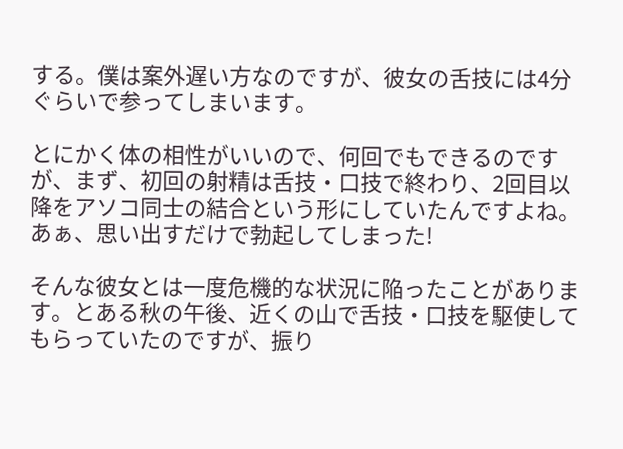する。僕は案外遅い方なのですが、彼女の舌技には4分ぐらいで参ってしまいます。

とにかく体の相性がいいので、何回でもできるのですが、まず、初回の射精は舌技・口技で終わり、2回目以降をアソコ同士の結合という形にしていたんですよね。あぁ、思い出すだけで勃起してしまった!

そんな彼女とは一度危機的な状況に陥ったことがあります。とある秋の午後、近くの山で舌技・口技を駆使してもらっていたのですが、振り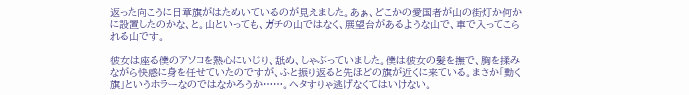返った向こうに日章旗がはためいているのが見えました。あぁ、どこかの愛国者が山の街灯か何かに設置したのかな、と。山といっても、ガチの山ではなく、展望台があるような山で、車で入ってこられる山です。

彼女は座る僕のアソコを熱心にいじり、舐め、しゃぶっていました。僕は彼女の髪を撫で、胸を揉みながら快感に身を任せていたのですが、ふと振り返ると先ほどの旗が近くに来ている。まさか「動く旗」というホラーなのではなかろうか……。ヘタすりゃ逃げなくてはいけない。